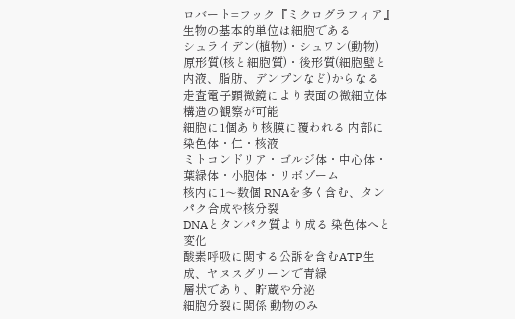ロバート=フック『ミクログラフィア』 生物の基本的単位は細胞である
シュライデン(植物)・シュワン(動物)
原形質(核と細胞質)・後形質(細胞壁と内液、脂肪、デンプンなど)からなる
走査電子顕微鏡により表面の微細立体構造の観察が可能
細胞に1個あり核膜に覆われる 内部に染色体・仁・核液
ミトコンドリア・ゴルジ体・中心体・葉緑体・小胞体・リボゾーム
核内に1〜数個 RNAを多く含む、タンパク合成や核分裂
DNAとタンパク質より成る 染色体へと変化
酸素呼吸に関する公訴を含むATP生成、ヤヌスグリーンで青緑
層状であり、貯蔵や分泌
細胞分裂に関係 動物のみ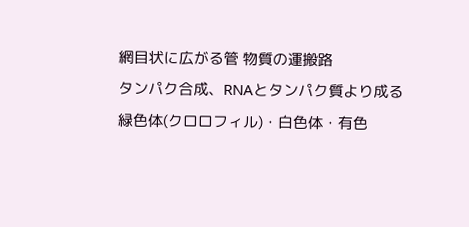網目状に広がる管 物質の運搬路
タンパク合成、RNAとタンパク質より成る
緑色体(クロロフィル)・白色体・有色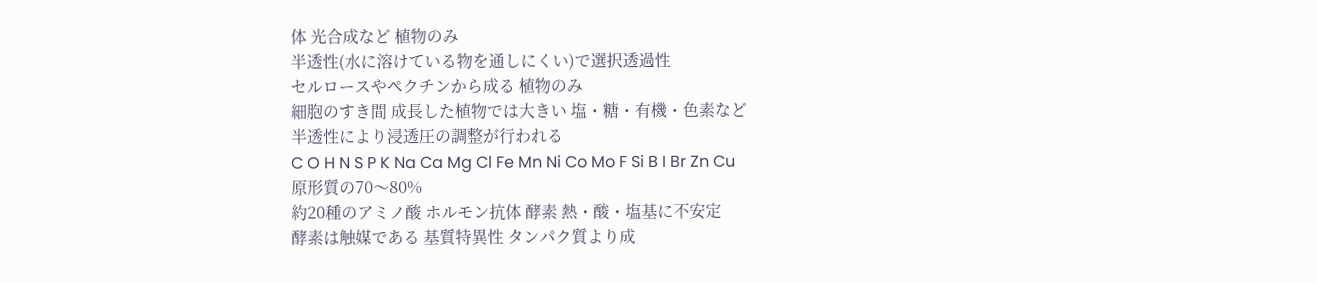体 光合成など 植物のみ
半透性(水に溶けている物を通しにくい)で選択透過性
セルロースやペクチンから成る 植物のみ
細胞のすき間 成長した植物では大きい 塩・糖・有機・色素など
半透性により浸透圧の調整が行われる
C O H N S P K Na Ca Mg Cl Fe Mn Ni Co Mo F Si B I Br Zn Cu
原形質の70〜80%
約20種のアミノ酸 ホルモン抗体 酵素 熱・酸・塩基に不安定
酵素は触媒である 基質特異性 タンパク質より成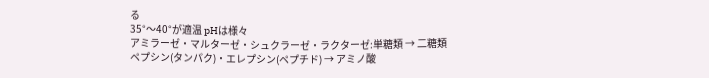る
35°〜40°が適温 pHは様々
アミラーゼ・マルターゼ・シュクラーゼ・ラクターゼ:単糖類 → 二糖類
ペプシン(タンパク)・エレプシン(ペプチド) → アミノ酸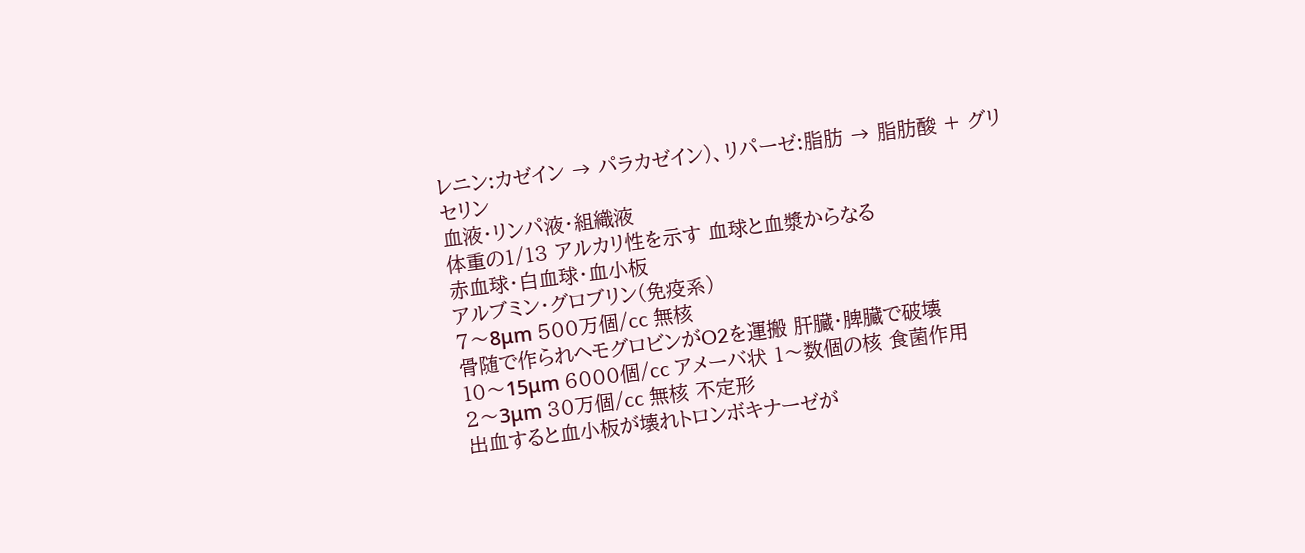レニン:カゼイン → パラカゼイン)、リパーゼ:脂肪 → 脂肪酸 + グリセリン
血液・リンパ液・組織液
体重の1/13 アルカリ性を示す 血球と血漿からなる
赤血球・白血球・血小板
アルブミン・グロブリン(免疫系)
7〜8μm 500万個/cc 無核
骨随で作られヘモグロビンがO2を運搬 肝臓・脾臓で破壊
10〜15μm 6000個/cc アメーバ状 1〜数個の核 食菌作用
2〜3μm 30万個/cc 無核 不定形
出血すると血小板が壊れトロンボキナーゼが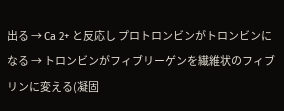出る → Ca 2+ と反応し プロトロンビンがトロンビンになる → トロンビンがフィブリーゲンを繊維状のフィブリンに変える(凝固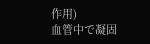作用)
血管中で凝固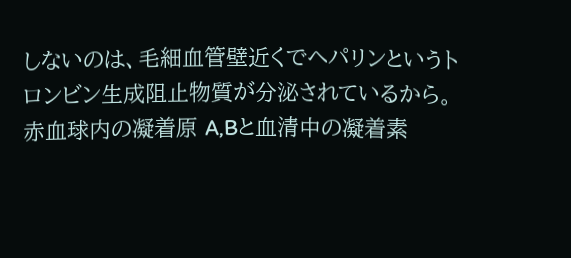しないのは、毛細血管壁近くでヘパリンというトロンビン生成阻止物質が分泌されているから。
赤血球内の凝着原 A,Bと血清中の凝着素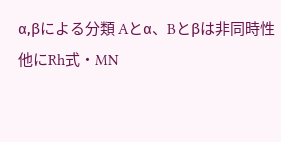α,βによる分類 Aとα、Bとβは非同時性
他にRh式・MN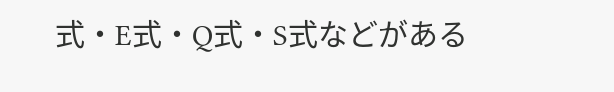式・E式・Q式・S式などがある